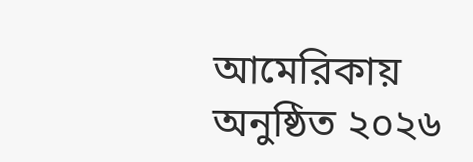আমেরিকায় অনুষ্ঠিত ২০২৬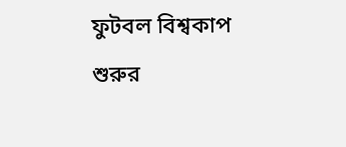ফুটবল বিশ্বকাপ শুরুর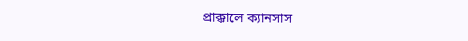প্রাক্কালে ক্যানসাস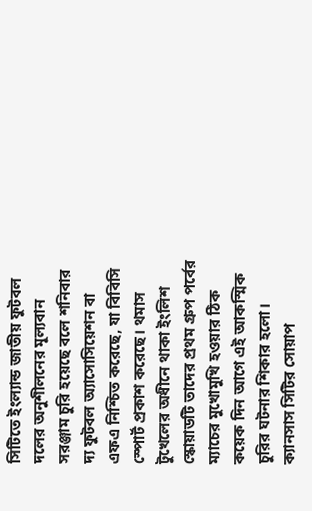সিটিতে ইংল্যান্ড জাতীয় ফুটবল দলের অনুশীলনের মূল্যবান সরঞ্জাম চুরি হয়েছে বলে শনিবার দ্য ফুটবল অ্যাসোসিয়েশন বা এফএ নিশ্চিত করেছে, যা বিবিসি স্পোর্ট প্রকাশ করেছে। থমাস টুখেলের অধীনে থাকা ইংলিশ স্কোয়াডটি তাদের প্রথম গ্রুপ পর্বের ম্যাচের মুখোমুখি হওয়ার ঠিক কয়েক দিন আগে এই আকস্মিক চুরির ঘটনার শিকার হলো। ক্যানসাস সিটির সোয়াপ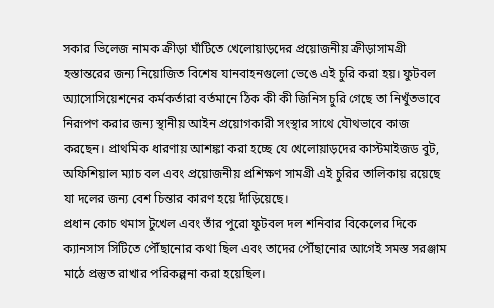সকার ভিলেজ নামক ক্রীড়া ঘাঁটিতে খেলোয়াড়দের প্রয়োজনীয় ক্রীড়াসামগ্রী হস্তান্তরের জন্য নিয়োজিত বিশেষ যানবাহনগুলো ভেঙে এই চুরি করা হয়। ফুটবল অ্যাসোসিয়েশনের কর্মকর্তারা বর্তমানে ঠিক কী কী জিনিস চুরি গেছে তা নিখুঁতভাবে নিরূপণ করার জন্য স্থানীয় আইন প্রয়োগকারী সংস্থার সাথে যৌথভাবে কাজ করছেন। প্রাথমিক ধারণায় আশঙ্কা করা হচ্ছে যে খেলোয়াড়দের কাস্টমাইজড বুট, অফিশিয়াল ম্যাচ বল এবং প্রয়োজনীয় প্রশিক্ষণ সামগ্রী এই চুরির তালিকায় রয়েছে যা দলের জন্য বেশ চিন্তার কারণ হয়ে দাঁড়িয়েছে।
প্রধান কোচ থমাস টুখেল এবং তাঁর পুরো ফুটবল দল শনিবার বিকেলের দিকে ক্যানসাস সিটিতে পৌঁছানোর কথা ছিল এবং তাদের পৌঁছানোর আগেই সমস্ত সরঞ্জাম মাঠে প্রস্তুত রাখার পরিকল্পনা করা হয়েছিল।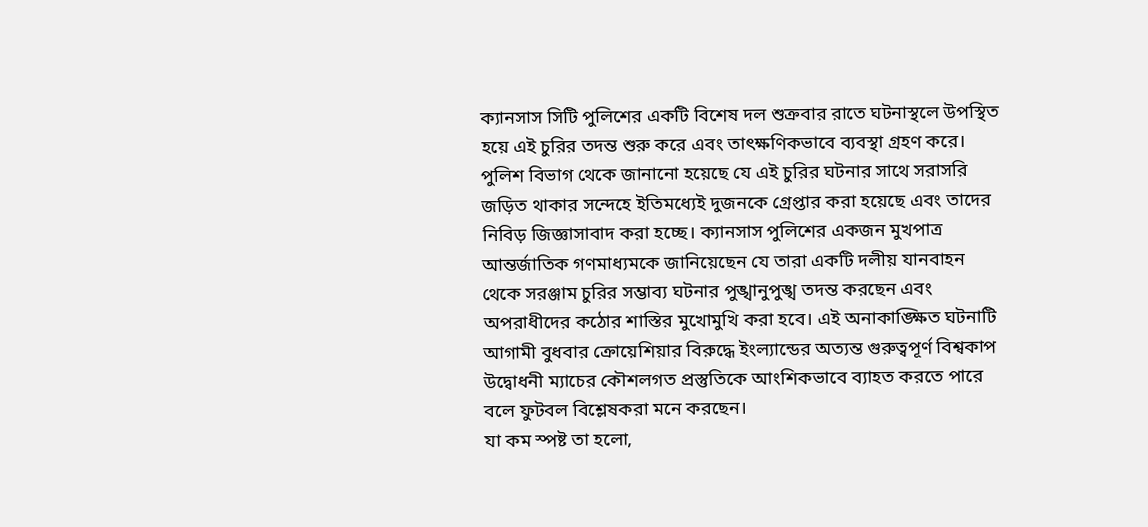ক্যানসাস সিটি পুলিশের একটি বিশেষ দল শুক্রবার রাতে ঘটনাস্থলে উপস্থিত হয়ে এই চুরির তদন্ত শুরু করে এবং তাৎক্ষণিকভাবে ব্যবস্থা গ্রহণ করে। পুলিশ বিভাগ থেকে জানানো হয়েছে যে এই চুরির ঘটনার সাথে সরাসরি জড়িত থাকার সন্দেহে ইতিমধ্যেই দুজনকে গ্রেপ্তার করা হয়েছে এবং তাদের নিবিড় জিজ্ঞাসাবাদ করা হচ্ছে। ক্যানসাস পুলিশের একজন মুখপাত্র আন্তর্জাতিক গণমাধ্যমকে জানিয়েছেন যে তারা একটি দলীয় যানবাহন থেকে সরঞ্জাম চুরির সম্ভাব্য ঘটনার পুঙ্খানুপুঙ্খ তদন্ত করছেন এবং অপরাধীদের কঠোর শাস্তির মুখোমুখি করা হবে। এই অনাকাঙ্ক্ষিত ঘটনাটি আগামী বুধবার ক্রোয়েশিয়ার বিরুদ্ধে ইংল্যান্ডের অত্যন্ত গুরুত্বপূর্ণ বিশ্বকাপ উদ্বোধনী ম্যাচের কৌশলগত প্রস্তুতিকে আংশিকভাবে ব্যাহত করতে পারে বলে ফুটবল বিশ্লেষকরা মনে করছেন।
যা কম স্পষ্ট তা হলো,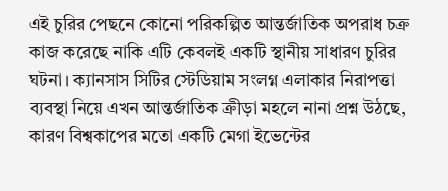এই চুরির পেছনে কোনো পরিকল্পিত আন্তর্জাতিক অপরাধ চক্র কাজ করেছে নাকি এটি কেবলই একটি স্থানীয় সাধারণ চুরির ঘটনা। ক্যানসাস সিটির স্টেডিয়াম সংলগ্ন এলাকার নিরাপত্তা ব্যবস্থা নিয়ে এখন আন্তর্জাতিক ক্রীড়া মহলে নানা প্রশ্ন উঠছে, কারণ বিশ্বকাপের মতো একটি মেগা ইভেন্টের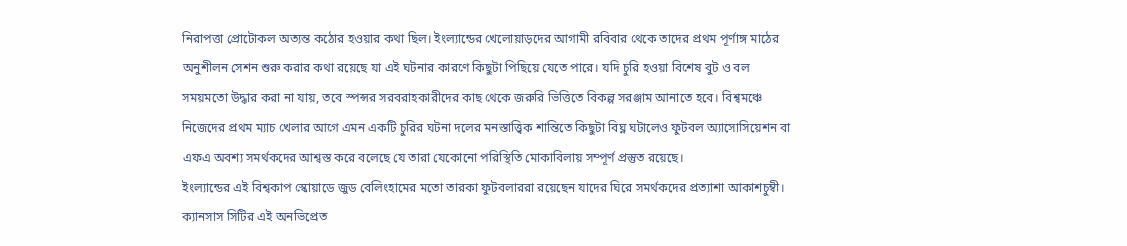নিরাপত্তা প্রোটোকল অত্যন্ত কঠোর হওয়ার কথা ছিল। ইংল্যান্ডের খেলোয়াড়দের আগামী রবিবার থেকে তাদের প্রথম পূর্ণাঙ্গ মাঠের অনুশীলন সেশন শুরু করার কথা রয়েছে যা এই ঘটনার কারণে কিছুটা পিছিয়ে যেতে পারে। যদি চুরি হওয়া বিশেষ বুট ও বল সময়মতো উদ্ধার করা না যায়, তবে স্পন্সর সরবরাহকারীদের কাছ থেকে জরুরি ভিত্তিতে বিকল্প সরঞ্জাম আনাতে হবে। বিশ্বমঞ্চে নিজেদের প্রথম ম্যাচ খেলার আগে এমন একটি চুরির ঘটনা দলের মনস্তাত্ত্বিক শান্তিতে কিছুটা বিঘ্ন ঘটালেও ফুটবল অ্যাসোসিয়েশন বা এফএ অবশ্য সমর্থকদের আশ্বস্ত করে বলেছে যে তারা যেকোনো পরিস্থিতি মোকাবিলায় সম্পূর্ণ প্রস্তুত রয়েছে।
ইংল্যান্ডের এই বিশ্বকাপ স্কোয়াডে জুড বেলিংহামের মতো তারকা ফুটবলাররা রয়েছেন যাদের ঘিরে সমর্থকদের প্রত্যাশা আকাশচুম্বী। ক্যানসাস সিটির এই অনভিপ্রেত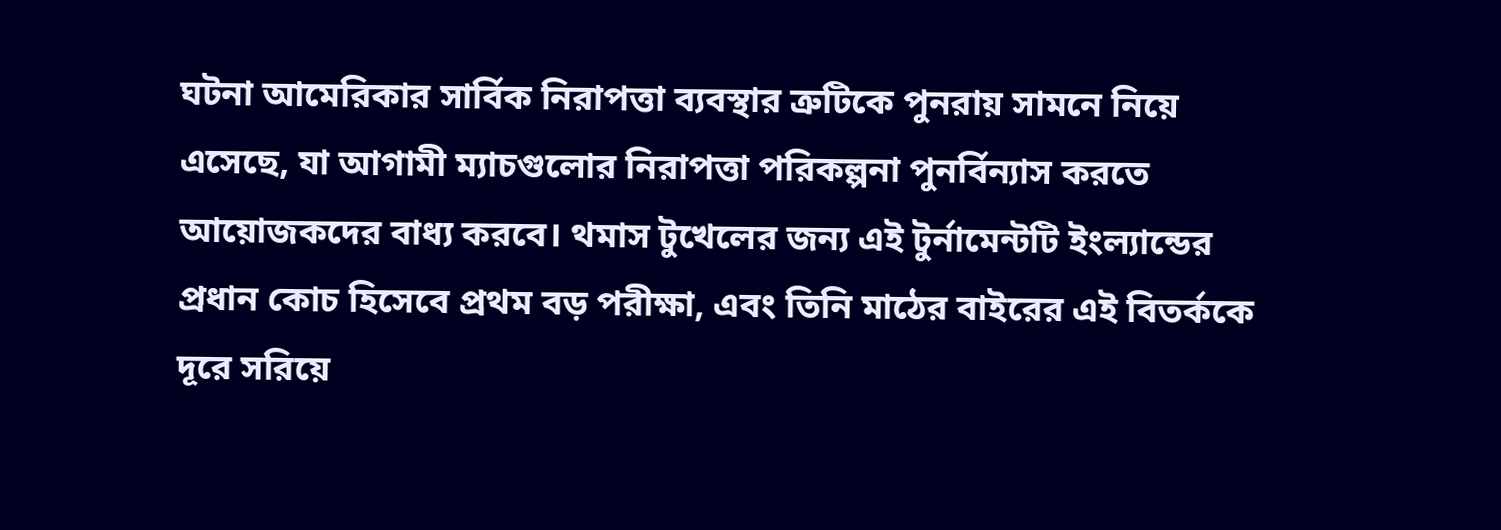ঘটনা আমেরিকার সার্বিক নিরাপত্তা ব্যবস্থার ত্রুটিকে পুনরায় সামনে নিয়ে এসেছে, যা আগামী ম্যাচগুলোর নিরাপত্তা পরিকল্পনা পুনর্বিন্যাস করতে আয়োজকদের বাধ্য করবে। থমাস টুখেলের জন্য এই টুর্নামেন্টটি ইংল্যান্ডের প্রধান কোচ হিসেবে প্রথম বড় পরীক্ষা, এবং তিনি মাঠের বাইরের এই বিতর্ককে দূরে সরিয়ে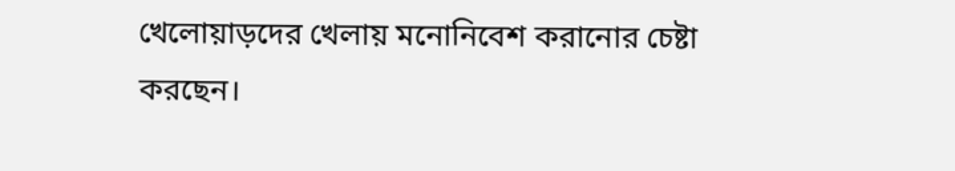খেলোয়াড়দের খেলায় মনোনিবেশ করানোর চেষ্টা করছেন।